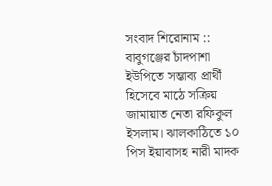সংবাদ শিরোনাম ::
বাবুগঞ্জের চাঁদপাশা ইউপিতে সম্ভাব্য প্রার্থী হিসেবে মাঠে সক্রিয় জামায়াত নেতা রফিকুল ইসলাম। ঝালকাঠিতে ১০ পিস ইয়াবাসহ নারী মাদক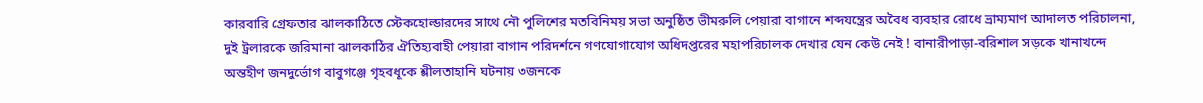কারবারি গ্রেফতার ঝালকাঠিতে স্টেকহোল্ডারদের সাথে নৌ পুলিশের মতবিনিময় সভা অনুষ্ঠিত ভীমরুলি পেয়ারা বাগানে শব্দযন্ত্রের অবৈধ ব্যবহার রোধে ভ্রাম্যমাণ আদালত পরিচালনা, দুই ট্রলারকে জরিমানা ঝালকাঠির ঐতিহ্যবাহী পেয়ারা বাগান পরিদর্শনে গণযোগাযোগ অধিদপ্তরের মহাপরিচালক দেখার যেন কেউ নেই ! বানারীপাড়া-বরিশাল সড়কে খানাখন্দে অন্তহীণ জনদুর্ভোগ বাবুগঞ্জে গৃহবধূকে শ্লীলতাহানি ঘটনায় ৩জনকে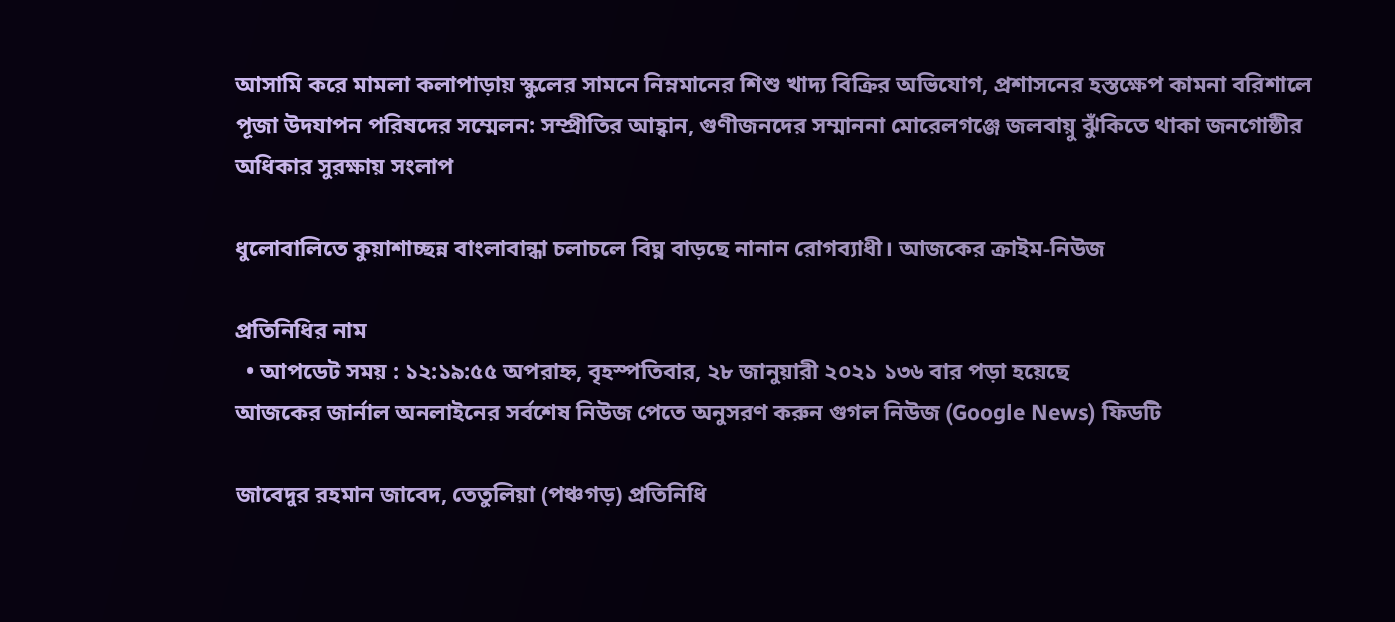আসামি করে মামলা কলাপাড়ায় স্কুলের সামনে নিম্নমানের শিশু খাদ্য বিক্রির অভিযোগ, প্রশাসনের হস্তক্ষেপ কামনা বরিশালে পূজা উদযাপন পরিষদের সম্মেলন: সম্প্রীতির আহ্বান, গুণীজনদের সম্মাননা মোরেলগঞ্জে জলবায়ু ঝুঁকিতে থাকা জনগোষ্ঠীর অধিকার সুরক্ষায় সংলাপ

ধুলোবালিতে কুয়াশাচ্ছন্ন বাংলাবান্ধা চলাচলে বিঘ্ন বাড়ছে নানান রোগব্যাধী। আজকের ক্রাইম-নিউজ

প্রতিনিধির নাম
  • আপডেট সময় : ১২:১৯:৫৫ অপরাহ্ন, বৃহস্পতিবার, ২৮ জানুয়ারী ২০২১ ১৩৬ বার পড়া হয়েছে
আজকের জার্নাল অনলাইনের সর্বশেষ নিউজ পেতে অনুসরণ করুন গুগল নিউজ (Google News) ফিডটি

জাবেদুর রহমান জাবেদ, তেতুলিয়া (পঞ্চগড়) প্রতিনিধি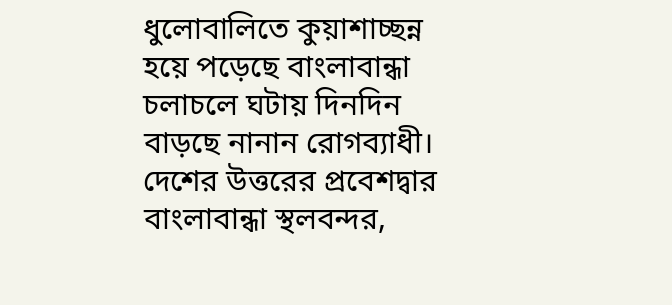ধুলোবালিতে কুয়াশাচ্ছন্ন হয়ে পড়েছে বাংলাবান্ধা চলাচলে ঘটায় দিনদিন বাড়ছে নানান রোগব্যাধী।
দেশের উত্তরের প্রবেশদ্বার বাংলাবান্ধা স্থলবন্দর,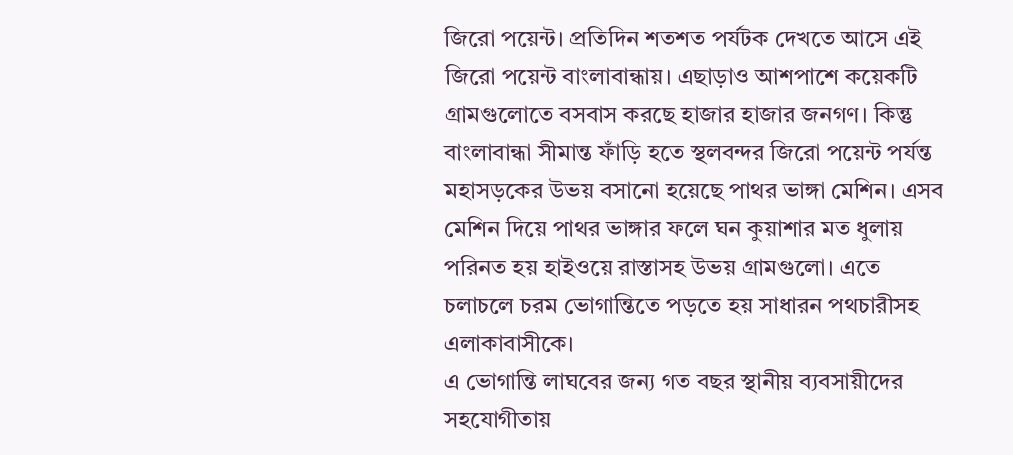জিরো পয়েন্ট। প্রতিদিন শতশত পর্যটক দেখতে আসে এই জিরো পয়েন্ট বাংলাবান্ধায়। এছাড়াও আশপাশে কয়েকটি গ্রামগুলোতে বসবাস করছে হাজার হাজার জনগণ। কিন্তু বাংলাবান্ধা সীমান্ত ফাঁড়ি হতে স্থলবন্দর জিরো পয়েন্ট পর্যন্ত মহাসড়কের উভয় বসানো হয়েছে পাথর ভাঙ্গা মেশিন। এসব মেশিন দিয়ে পাথর ভাঙ্গার ফলে ঘন কুয়াশার মত ধুলায় পরিনত হয় হাইওয়ে রাস্তাসহ উভয় গ্রামগুলো। এতে চলাচলে চরম ভোগান্তিতে পড়তে হয় সাধারন পথচারীসহ এলাকাবাসীকে।
এ ভোগান্তি লাঘবের জন্য গত বছর স্থানীয় ব্যবসায়ীদের সহযোগীতায়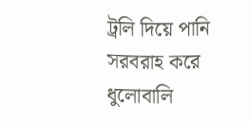ট্রলি দিয়ে পানি সরবরাহ করে ধুলোবালি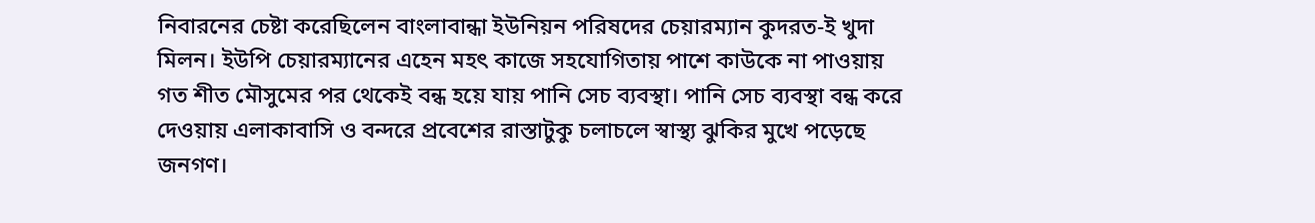নিবারনের চেষ্টা করেছিলেন বাংলাবান্ধা ইউনিয়ন পরিষদের চেয়ারম্যান কুদরত-ই খুদা মিলন। ইউপি চেয়ারম্যানের এহেন মহৎ কাজে সহযোগিতায় পাশে কাউকে না পাওয়ায় গত শীত মৌসুমের পর থেকেই বন্ধ হয়ে যায় পানি সেচ ব্যবস্থা। পানি সেচ ব্যবস্থা বন্ধ করে দেওয়ায় এলাকাবাসি ও বন্দরে প্রবেশের রাস্তাটুকু চলাচলে স্বাস্থ্য ঝুকির মুখে পড়েছে জনগণ।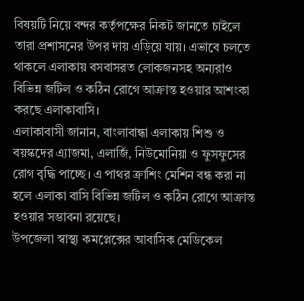বিষয়টি নিয়ে বন্দর কর্তৃপক্ষের নিকট জানতে চাইলে তারা প্রশাসনের উপর দায় এড়িয়ে যায়। এভাবে চলতে থাকলে এলাকায় বসবাসরত লোকজনসহ অন্যরাও বিভিন্ন জটিল ও কঠিন রোগে আক্রান্ত হওয়ার আশংকা করছে এলাকাবাসি।
এলাকাবাসী জানান, বাংলাবান্ধা এলাকায় শিশু ও বয়স্কদের এ্যাজমা, এলার্জি, নিউমোনিয়া ও ফুসফুসের রোগ বৃদ্ধি পাচ্ছে। এ পাথর ক্রাশিং মেশিন বন্ধ করা না হলে এলাকা বাসি বিভিন্ন জটিল ও কঠিন রোগে আক্রান্ত হওয়ার সম্ভাবনা রয়েছে।
উপজেলা স্বাস্থ্য কমপ্লেক্সের আবাসিক মেডিকেল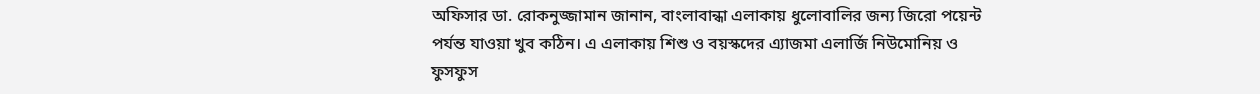অফিসার ডা. রোকনুজ্জামান জানান, বাংলাবান্ধা এলাকায় ধুলোবালির জন্য জিরো পয়েন্ট পর্যন্ত যাওয়া খুব কঠিন। এ এলাকায় শিশু ও বয়স্কদের এ্যাজমা এলার্জি নিউমোনিয় ও ফুসফুস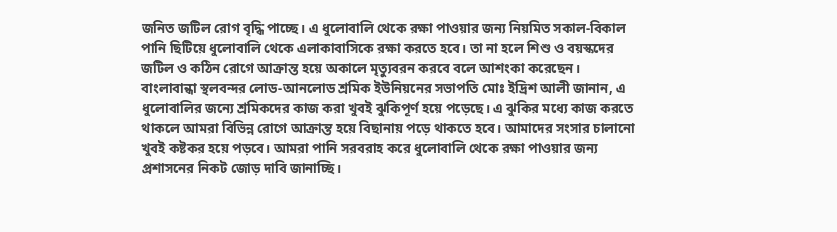জনিত জটিল রোগ বৃদ্ধি পাচ্ছে। এ ধুলোবালি থেকে রক্ষা পাওয়ার জন্য নিয়মিত সকাল-বিকাল পানি ছিটিয়ে ধুলোবালি থেকে এলাকাবাসিকে রক্ষা করতে হবে। তা না হলে শিশু ও বয়স্কদের জটিল ও কঠিন রোগে আক্রান্ত হয়ে অকালে মৃত্যুবরন করবে বলে আশংকা করেছেন।
বাংলাবান্ধা স্থলবন্দর লোড-আনলোড শ্রমিক ইউনিয়নের সভাপতি মোঃ ইদ্রিশ আলী জানান, এ ধুলোবালির জন্যে শ্রমিকদের কাজ করা খুবই ঝুকিপূর্ণ হয়ে পড়েছে। এ ঝুকির মধ্যে কাজ করতে থাকলে আমরা বিভিন্ন রোগে আক্রান্ত হয়ে বিছানায় পড়ে থাকতে হবে। আমাদের সংসার চালানো খুবই কষ্টকর হয়ে পড়বে। আমরা পানি সরবরাহ করে ধুলোবালি থেকে রক্ষা পাওয়ার জন্য প্রশাসনের নিকট জোড় দাবি জানাচ্ছি।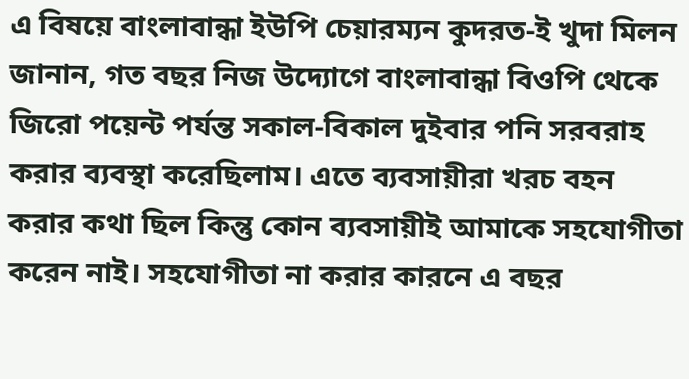এ বিষয়ে বাংলাবান্ধা ইউপি চেয়ারম্যন কুদরত-ই খুদা মিলন জানান, গত বছর নিজ উদ্যোগে বাংলাবান্ধা বিওপি থেকে জিরো পয়েন্ট পর্যন্ত সকাল-বিকাল দুইবার পনি সরবরাহ করার ব্যবস্থা করেছিলাম। এতে ব্যবসায়ীরা খরচ বহন করার কথা ছিল কিন্তু কোন ব্যবসায়ীই আমাকে সহযোগীতা করেন নাই। সহযোগীতা না করার কারনে এ বছর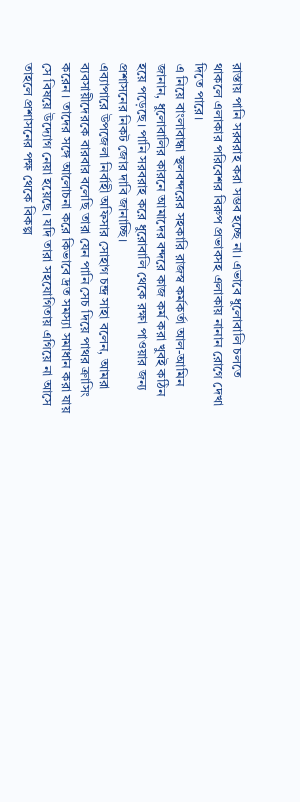রাস্তায় পানি সরবরাহ করা সম্ভব হচ্ছে না। এভাবে ধুলোবালি চলতে থাকলে এলাকার পরিবেশর বিরুপ প্রভাবসহ এলাকায় নানান রোগে দেখা দিতে পারে।
এ নিয়ে বাংলাবান্ধা স্থলবন্দরের সহকারি রাজস্ব কর্মকর্তা আল-আমিন জানান, ধুলোবালির কারনে আমাদের বন্দরে কাজ কর্ম করা খুবই কঠিন হয়ে পড়েছে। পানি সরবরাহ করে ধুরোবালি থেকে রক্ষা পাওয়ার জন্য প্রশাসনের নিকট জোর দাবি জানাচ্ছি।
এব্যাপারে উপজেলা নির্বাহী অফিসার সোহাগ চন্দ্র সাহা বলেন, আমরা ব্যবসায়ীদেরকে বারবার বলেছি তারা যেন পানি সেচ দিয়ে পাথর ক্রাসিং করেন। তাদের সঙ্গে আলোচনা করে কিভাবে দ্রত সমস্যা সমাধান করা যায় সে বিষয়ে উদ্যোগ নেয়া হয়েছে। যদি তারা সহযোগিতায় এগিয়ে না আসে তাহলে প্রশাসনের পক্ষ থেকে বিকল্প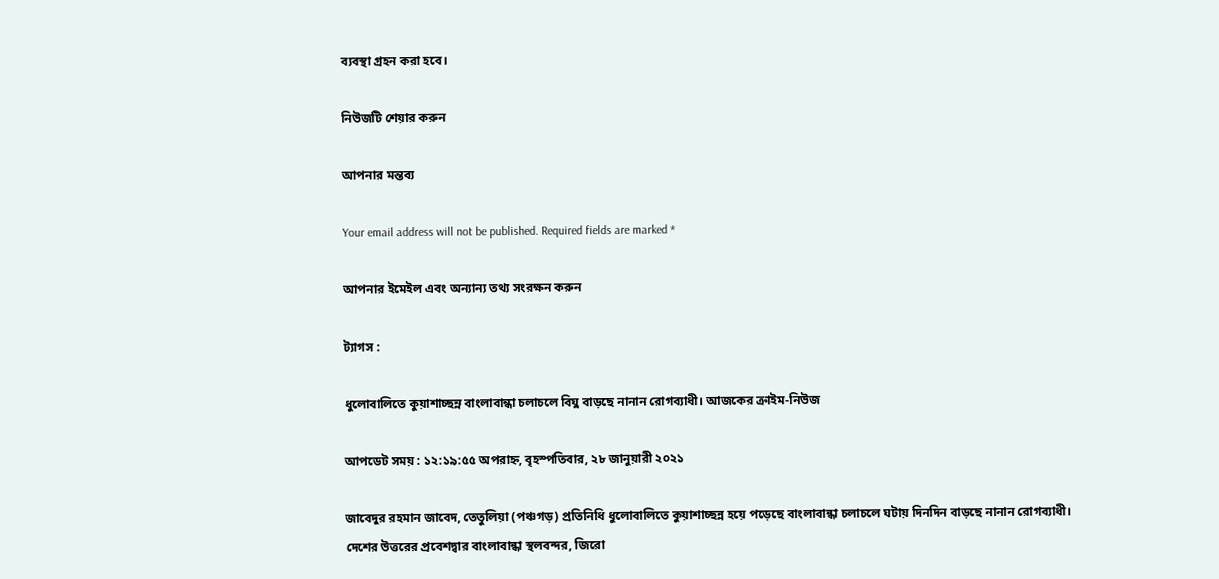ব্যবস্থা গ্রহন করা হবে।

নিউজটি শেয়ার করুন

আপনার মন্তব্য

Your email address will not be published. Required fields are marked *

আপনার ইমেইল এবং অন্যান্য তথ্য সংরক্ষন করুন

ট্যাগস :

ধুলোবালিতে কুয়াশাচ্ছন্ন বাংলাবান্ধা চলাচলে বিঘ্ন বাড়ছে নানান রোগব্যাধী। আজকের ক্রাইম-নিউজ

আপডেট সময় : ১২:১৯:৫৫ অপরাহ্ন, বৃহস্পতিবার, ২৮ জানুয়ারী ২০২১

জাবেদুর রহমান জাবেদ, তেতুলিয়া (পঞ্চগড়) প্রতিনিধি ধুলোবালিতে কুয়াশাচ্ছন্ন হয়ে পড়েছে বাংলাবান্ধা চলাচলে ঘটায় দিনদিন বাড়ছে নানান রোগব্যাধী।
দেশের উত্তরের প্রবেশদ্বার বাংলাবান্ধা স্থলবন্দর, জিরো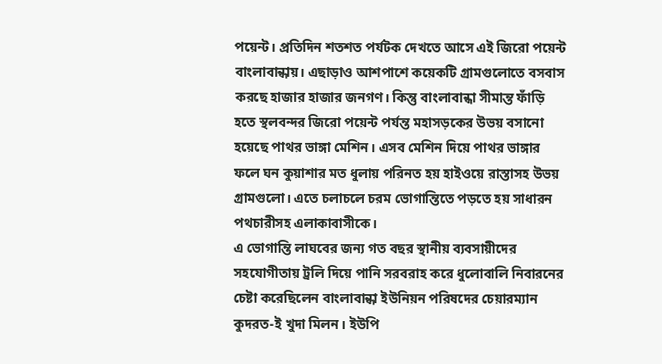পয়েন্ট। প্রতিদিন শতশত পর্যটক দেখতে আসে এই জিরো পয়েন্ট বাংলাবান্ধায়। এছাড়াও আশপাশে কয়েকটি গ্রামগুলোতে বসবাস করছে হাজার হাজার জনগণ। কিন্তু বাংলাবান্ধা সীমান্ত ফাঁড়ি হতে স্থলবন্দর জিরো পয়েন্ট পর্যন্ত মহাসড়কের উভয় বসানো হয়েছে পাথর ভাঙ্গা মেশিন। এসব মেশিন দিয়ে পাথর ভাঙ্গার ফলে ঘন কুয়াশার মত ধুলায় পরিনত হয় হাইওয়ে রাস্তাসহ উভয় গ্রামগুলো। এতে চলাচলে চরম ভোগান্তিতে পড়তে হয় সাধারন পথচারীসহ এলাকাবাসীকে।
এ ভোগান্তি লাঘবের জন্য গত বছর স্থানীয় ব্যবসায়ীদের সহযোগীতায় ট্রলি দিয়ে পানি সরবরাহ করে ধুলোবালি নিবারনের চেষ্টা করেছিলেন বাংলাবান্ধা ইউনিয়ন পরিষদের চেয়ারম্যান কুদরত-ই খুদা মিলন। ইউপি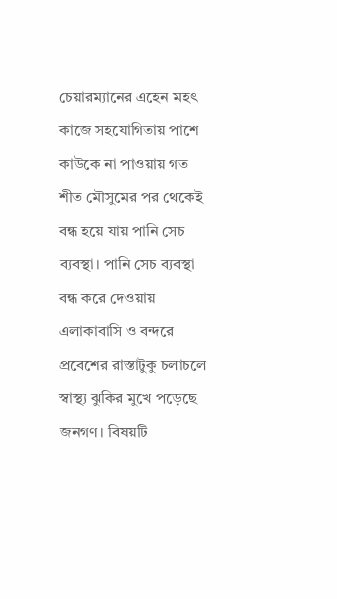চেয়ারম্যানের এহেন মহৎ কাজে সহযোগিতায় পাশে কাউকে না পাওয়ায় গত শীত মৌসুমের পর থেকেই বন্ধ হয়ে যায় পানি সেচ ব্যবস্থা। পানি সেচ ব্যবস্থা বন্ধ করে দেওয়ায় এলাকাবাসি ও বন্দরে প্রবেশের রাস্তাটুকু চলাচলে স্বাস্থ্য ঝুকির মুখে পড়েছে জনগণ। বিষয়টি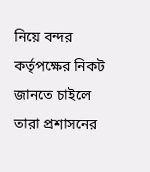নিয়ে বন্দর কর্তৃপক্ষের নিকট জানতে চাইলে তারা প্রশাসনের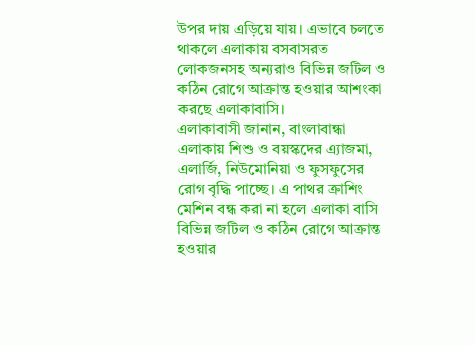উপর দায় এড়িয়ে যায়। এভাবে চলতে থাকলে এলাকায় বসবাসরত লোকজনসহ অন্যরাও বিভিন্ন জটিল ও কঠিন রোগে আক্রান্ত হওয়ার আশংকা করছে এলাকাবাসি।
এলাকাবাসী জানান, বাংলাবান্ধা এলাকায় শিশু ও বয়স্কদের এ্যাজমা, এলার্জি, নিউমোনিয়া ও ফুসফুসের রোগ বৃদ্ধি পাচ্ছে। এ পাথর ক্রাশিং মেশিন বন্ধ করা না হলে এলাকা বাসি বিভিন্ন জটিল ও কঠিন রোগে আক্রান্ত হওয়ার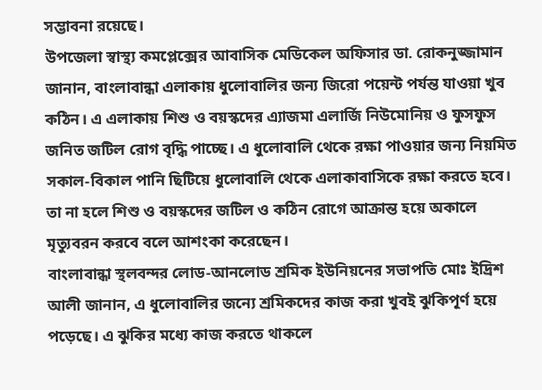সম্ভাবনা রয়েছে।
উপজেলা স্বাস্থ্য কমপ্লেক্সের আবাসিক মেডিকেল অফিসার ডা. রোকনুজ্জামান জানান, বাংলাবান্ধা এলাকায় ধুলোবালির জন্য জিরো পয়েন্ট পর্যন্ত যাওয়া খুব কঠিন। এ এলাকায় শিশু ও বয়স্কদের এ্যাজমা এলার্জি নিউমোনিয় ও ফুসফুস জনিত জটিল রোগ বৃদ্ধি পাচ্ছে। এ ধুলোবালি থেকে রক্ষা পাওয়ার জন্য নিয়মিত সকাল-বিকাল পানি ছিটিয়ে ধুলোবালি থেকে এলাকাবাসিকে রক্ষা করতে হবে। তা না হলে শিশু ও বয়স্কদের জটিল ও কঠিন রোগে আক্রান্ত হয়ে অকালে মৃত্যুবরন করবে বলে আশংকা করেছেন।
বাংলাবান্ধা স্থলবন্দর লোড-আনলোড শ্রমিক ইউনিয়নের সভাপতি মোঃ ইদ্রিশ আলী জানান, এ ধুলোবালির জন্যে শ্রমিকদের কাজ করা খুবই ঝুকিপূর্ণ হয়ে পড়েছে। এ ঝুকির মধ্যে কাজ করতে থাকলে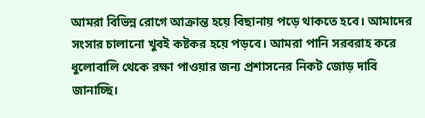আমরা বিভিন্ন রোগে আক্রান্ত হয়ে বিছানায় পড়ে থাকতে হবে। আমাদের সংসার চালানো খুবই কষ্টকর হয়ে পড়বে। আমরা পানি সরবরাহ করে ধুলোবালি থেকে রক্ষা পাওয়ার জন্য প্রশাসনের নিকট জোড় দাবি জানাচ্ছি।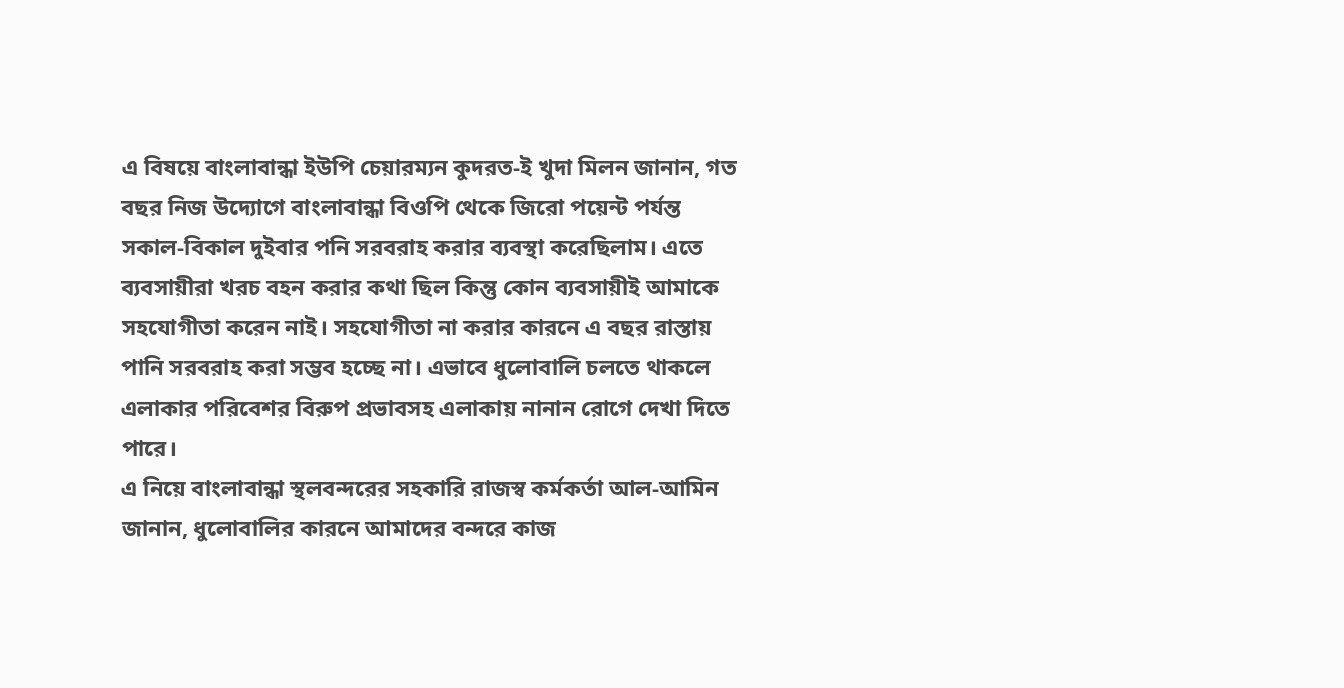এ বিষয়ে বাংলাবান্ধা ইউপি চেয়ারম্যন কুদরত-ই খুদা মিলন জানান, গত বছর নিজ উদ্যোগে বাংলাবান্ধা বিওপি থেকে জিরো পয়েন্ট পর্যন্ত সকাল-বিকাল দুইবার পনি সরবরাহ করার ব্যবস্থা করেছিলাম। এতে ব্যবসায়ীরা খরচ বহন করার কথা ছিল কিন্তু কোন ব্যবসায়ীই আমাকে সহযোগীতা করেন নাই। সহযোগীতা না করার কারনে এ বছর রাস্তায় পানি সরবরাহ করা সম্ভব হচ্ছে না। এভাবে ধুলোবালি চলতে থাকলে এলাকার পরিবেশর বিরুপ প্রভাবসহ এলাকায় নানান রোগে দেখা দিতে পারে।
এ নিয়ে বাংলাবান্ধা স্থলবন্দরের সহকারি রাজস্ব কর্মকর্তা আল-আমিন জানান, ধুলোবালির কারনে আমাদের বন্দরে কাজ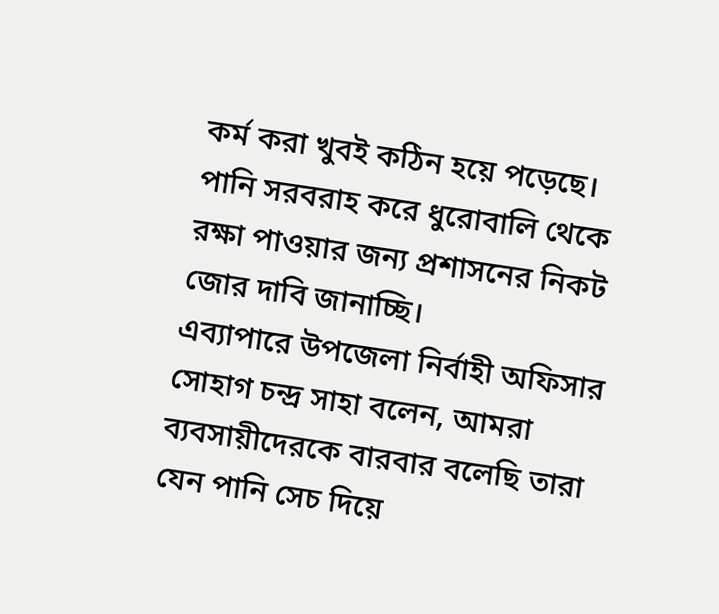কর্ম করা খুবই কঠিন হয়ে পড়েছে। পানি সরবরাহ করে ধুরোবালি থেকে রক্ষা পাওয়ার জন্য প্রশাসনের নিকট জোর দাবি জানাচ্ছি।
এব্যাপারে উপজেলা নির্বাহী অফিসার সোহাগ চন্দ্র সাহা বলেন, আমরা ব্যবসায়ীদেরকে বারবার বলেছি তারা যেন পানি সেচ দিয়ে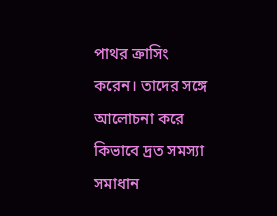পাথর ক্রাসিং করেন। তাদের সঙ্গে আলোচনা করে কিভাবে দ্রত সমস্যা সমাধান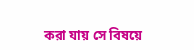করা যায় সে বিষয়ে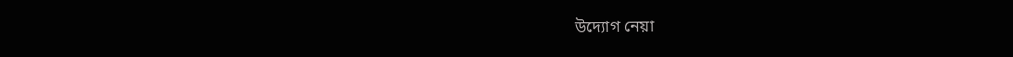উদ্যোগ নেয়া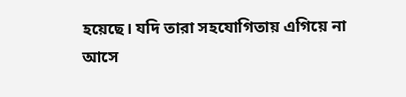হয়েছে। যদি তারা সহযোগিতায় এগিয়ে না আসে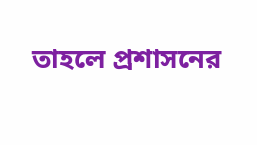তাহলে প্রশাসনের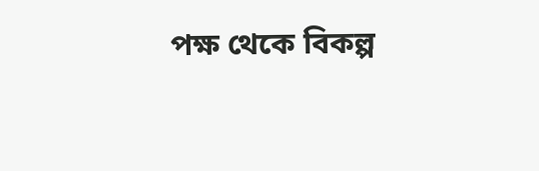পক্ষ থেকে বিকল্প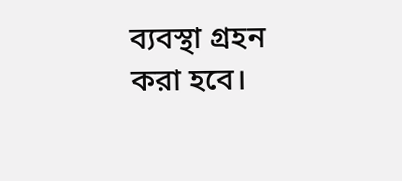ব্যবস্থা গ্রহন করা হবে।